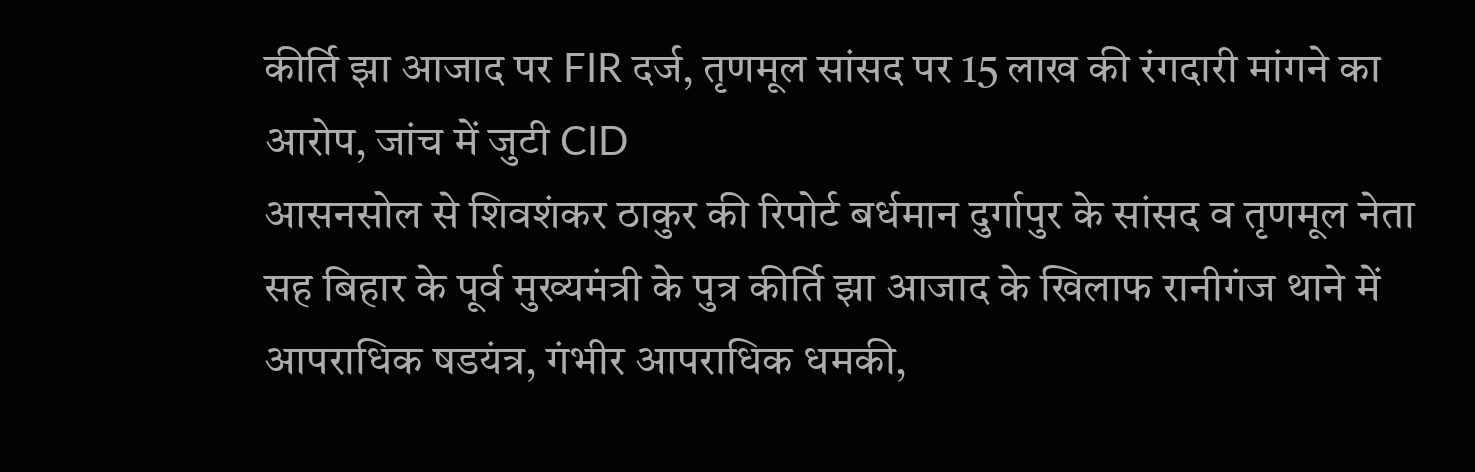कीर्ति झा आजाद पर FIR दर्ज, तृणमूल सांसद पर 15 लाख की रंगदारी मांगने का आरोप, जांच में जुटी CID
आसनसोल से शिवशंकर ठाकुर की रिपोर्ट बर्धमान दुर्गापुर के सांसद व तृणमूल नेता सह बिहार के पूर्व मुख्यमंत्री के पुत्र कीर्ति झा आजाद के खिलाफ रानीगंज थाने में आपराधिक षडयंत्र, गंभीर आपराधिक धमकी,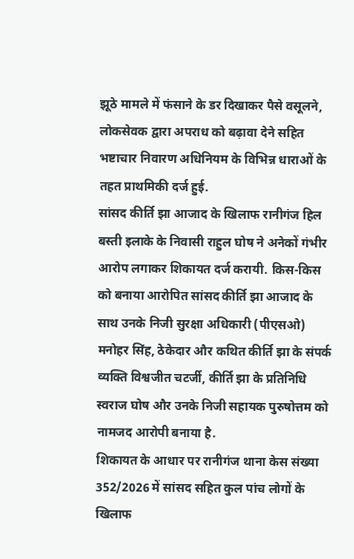झूठे मामले में फंसाने के डर दिखाकर पैसे वसूलने, लोकसेवक द्वारा अपराध को बढ़ावा देने सहित भष्टाचार निवारण अधिनियम के विभिन्न धाराओं के तहत प्राथमिकी दर्ज हुई.
सांसद कीर्ति झा आजाद के खिलाफ रानीगंज हिल बस्ती इलाके के निवासी राहुल घोष ने अनेकों गंभीर आरोप लगाकर शिकायत दर्ज करायी. किस-किस को बनाया आरोपित सांसद कीर्ति झा आजाद के साथ उनके निजी सुरक्षा अधिकारी (पीएसओ) मनोहर सिंह, ठेकेदार और कथित कीर्ति झा के संपर्क व्यक्ति विश्वजीत चटर्जी, कीर्ति झा के प्रतिनिधि स्वराज घोष और उनके निजी सहायक पुरुषोत्तम को नामजद आरोपी बनाया है.
शिकायत के आधार पर रानीगंज थाना केस संख्या 352/2026 में सांसद सहित कुल पांच लोगों के खिलाफ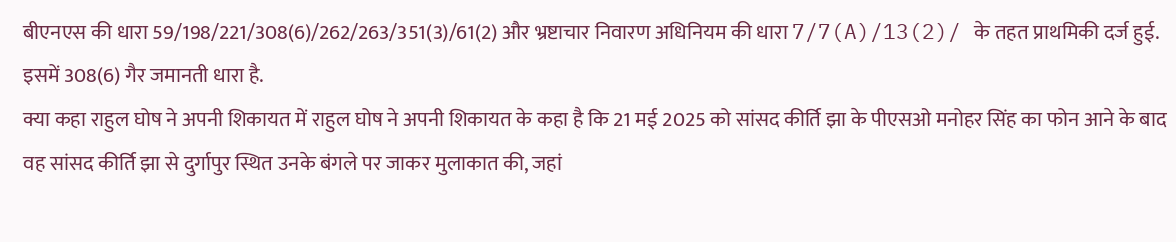बीएनएस की धारा 59/198/221/308(6)/262/263/351(3)/61(2) और भ्रष्टाचार निवारण अधिनियम की धारा 7/7(A)/13(2)/ के तहत प्राथमिकी दर्ज हुई. इसमें 308(6) गैर जमानती धारा है.
क्या कहा राहुल घोष ने अपनी शिकायत में राहुल घोष ने अपनी शिकायत के कहा है कि 21 मई 2025 को सांसद कीर्ति झा के पीएसओ मनोहर सिंह का फोन आने के बाद वह सांसद कीर्ति झा से दुर्गापुर स्थित उनके बंगले पर जाकर मुलाकात की, जहां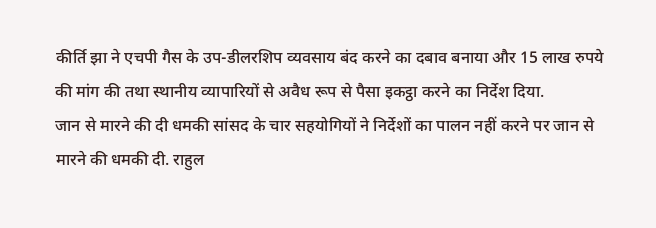कीर्ति झा ने एचपी गैस के उप-डीलरशिप व्यवसाय बंद करने का दबाव बनाया और 15 लाख रुपये की मांग की तथा स्थानीय व्यापारियों से अवैध रूप से पैसा इकट्ठा करने का निर्देश दिया.
जान से मारने की दी धमकी सांसद के चार सहयोगियों ने निर्देशों का पालन नहीं करने पर जान से मारने की धमकी दी. राहुल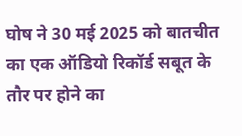घोष ने 30 मई 2025 को बातचीत का एक ऑडियो रिकॉर्ड सबूत के तौर पर होने का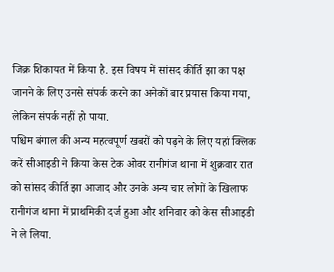जिक्र शिकायत में किया है. इस विषय में सांसद कीर्ति झा का पक्ष जानने के लिए उनसे संपर्क करने का अनेकों बार प्रयास किया गया, लेकिन संपर्क नहीं हो पाया.
पश्चिम बंगाल की अन्य महत्वपूर्ण खबरों को पढ़ने के लिए यहां क्लिक करें सीआइडी ने किया केस टेक ओवर रानीगंज थाना में शुक्रवार रात को सांसद कीर्ति झा आजाद और उनके अन्य चार लोगों के खिलाफ रानीगंज थाना में प्राथमिकी दर्ज हुआ और शनिवार को केस सीआइडी ने ले लिया.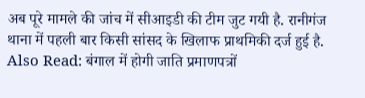अब पूरे मामले की जांच में सीआइडी की टीम जुट गयी है. रानीगंज थाना में पहली बार किसी सांसद के खिलाफ प्राथमिकी दर्ज हुई है. Also Read: बंगाल में होगी जाति प्रमाणपत्रों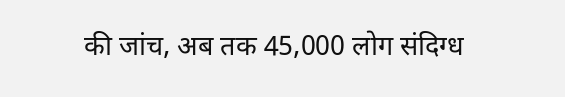की जांच, अब तक 45,000 लोग संदिग्ध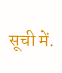सूची में.